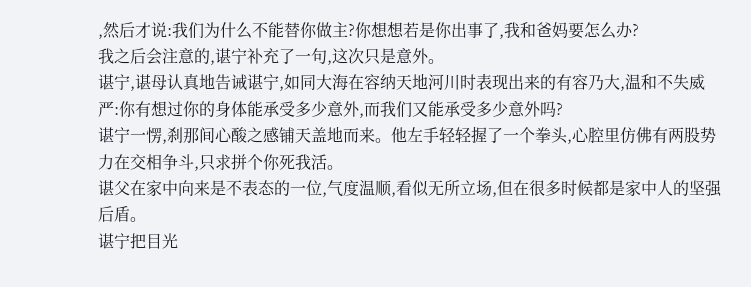,然后才说:我们为什么不能替你做主?你想想若是你出事了,我和爸妈要怎么办?
我之后会注意的,谌宁补充了一句,这次只是意外。
谌宁,谌母认真地告诫谌宁,如同大海在容纳天地河川时表现出来的有容乃大,温和不失威严:你有想过你的身体能承受多少意外,而我们又能承受多少意外吗?
谌宁一愣,刹那间心酸之感铺天盖地而来。他左手轻轻握了一个拳头,心腔里仿佛有两股势力在交相争斗,只求拼个你死我活。
谌父在家中向来是不表态的一位,气度温顺,看似无所立场,但在很多时候都是家中人的坚强后盾。
谌宁把目光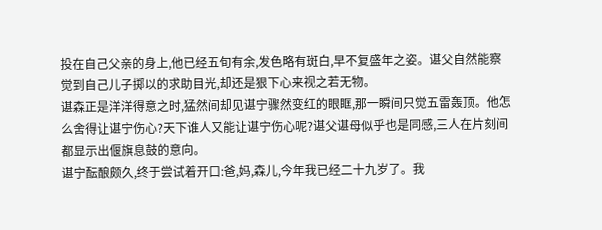投在自己父亲的身上,他已经五旬有余,发色略有斑白,早不复盛年之姿。谌父自然能察觉到自己儿子掷以的求助目光,却还是狠下心来视之若无物。
谌森正是洋洋得意之时,猛然间却见谌宁骤然变红的眼眶,那一瞬间只觉五雷轰顶。他怎么舍得让谌宁伤心?天下谁人又能让谌宁伤心呢?谌父谌母似乎也是同感,三人在片刻间都显示出偃旗息鼓的意向。
谌宁酝酿颇久,终于尝试着开口:爸,妈,森儿,今年我已经二十九岁了。我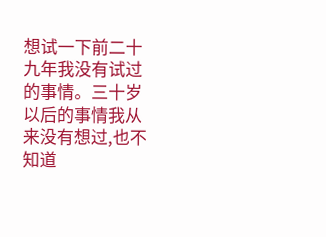想试一下前二十九年我没有试过的事情。三十岁以后的事情我从来没有想过,也不知道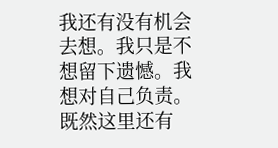我还有没有机会去想。我只是不想留下遗憾。我想对自己负责。既然这里还有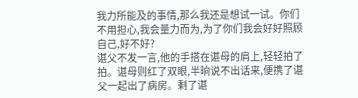我力所能及的事情,那么我还是想试一试。你们不用担心,我会量力而为,为了你们我会好好照顾自己,好不好?
谌父不发一言,他的手搭在谌母的肩上,轻轻拍了拍。谌母则红了双眼,半晌说不出话来,便携了谌父一起出了病房。剩了谌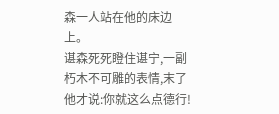森一人站在他的床边上。
谌森死死瞪住谌宁,一副朽木不可雕的表情,末了他才说:你就这么点德行!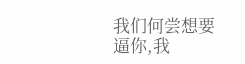我们何尝想要逼你,我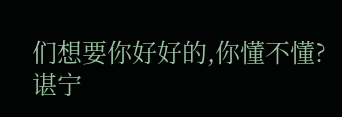们想要你好好的,你懂不懂?
谌宁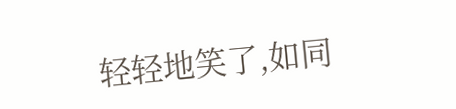轻轻地笑了,如同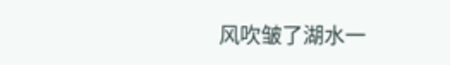风吹皱了湖水一